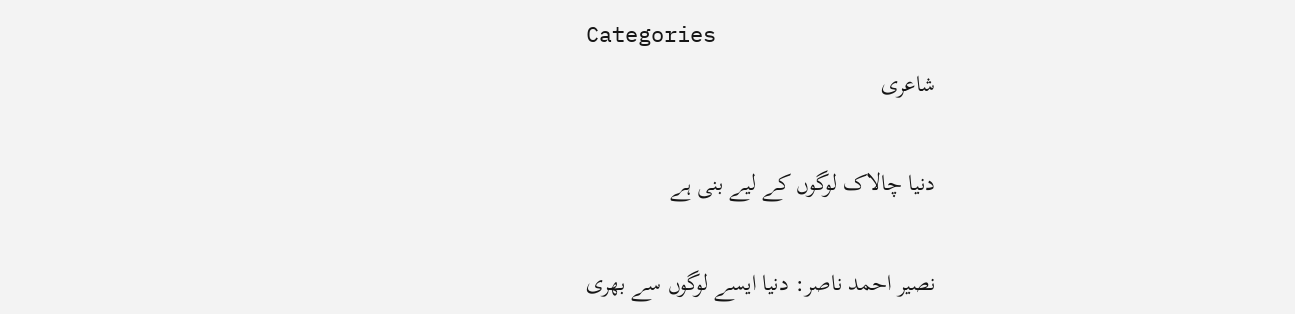Categories
شاعری

دنیا چالاک لوگوں کے لیے بنی ہے

نصیر احمد ناصر: دنیا ایسے لوگوں سے بھری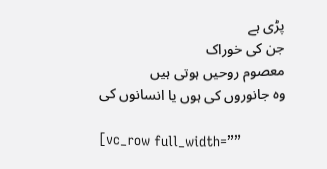پڑی ہے
جن کی خوراک
معصوم روحیں ہوتی ہیں
وہ جانوروں کی ہوں یا انسانوں کی

[vc_row full_width=””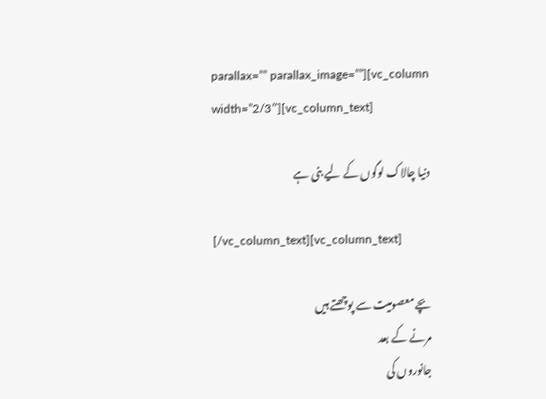parallax=”” parallax_image=””][vc_column width=”2/3″][vc_column_text]

دنیا چالاک لوگوں کے لیے بنی ہے

[/vc_column_text][vc_column_text]

بچے معصومیت سے پوچھتے ہیں
مرنے کے بعد
جانوروں کی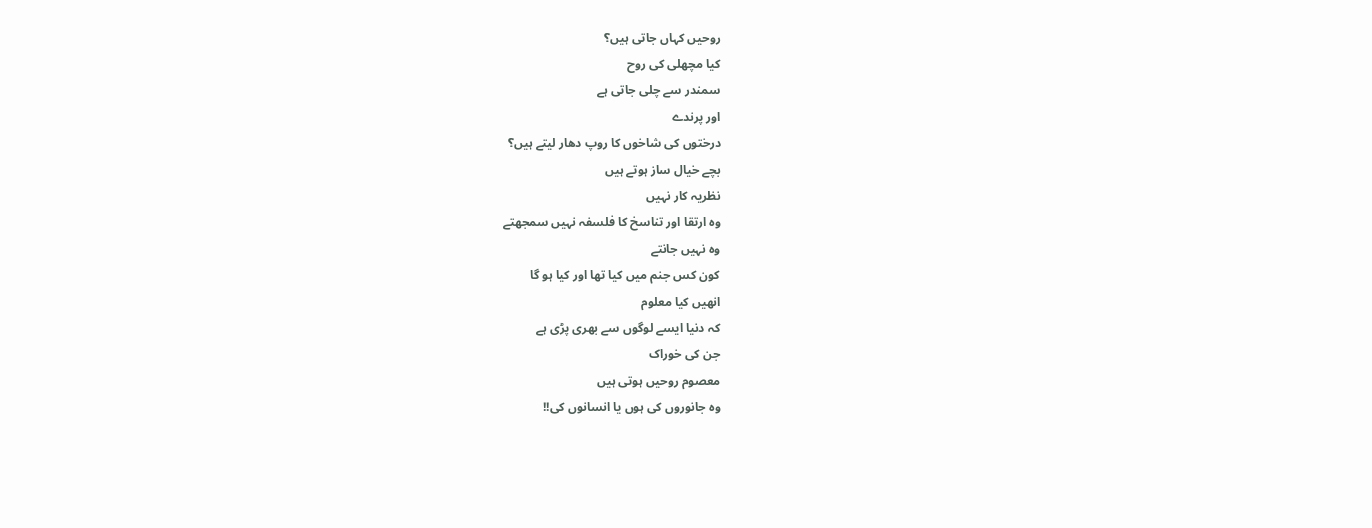روحیں کہاں جاتی ہیں؟
کیا مچھلی کی روح
سمندر سے چلی جاتی ہے
اور پرندے
درختوں کی شاخوں کا روپ دھار لیتے ہیں؟
بچے خیال ساز ہوتے ہیں
نظریہ کار نہیں
وہ ارتقا اور تناسخ کا فلسفہ نہیں سمجھتے
وہ نہیں جانتے
کون کس جنم میں کیا تھا اور کیا ہو گا
انھیں کیا معلوم
کہ دنیا ایسے لوگوں سے بھری پڑی ہے
جن کی خوراک
معصوم روحیں ہوتی ہیں
وہ جانوروں کی ہوں یا انسانوں کی!!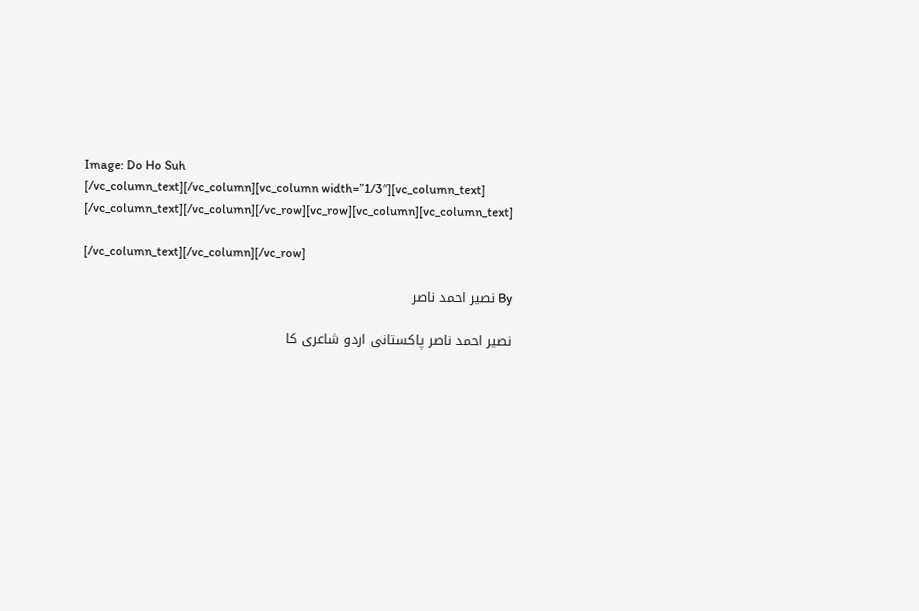Image: Do Ho Suh
[/vc_column_text][/vc_column][vc_column width=”1/3″][vc_column_text]
[/vc_column_text][/vc_column][/vc_row][vc_row][vc_column][vc_column_text]

[/vc_column_text][/vc_column][/vc_row]

By نصیر احمد ناصر

نصیر احمد ناصر پاکستانی اردو شاعری کا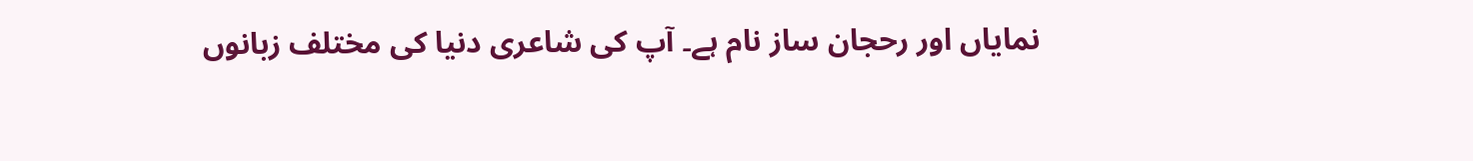نمایاں اور رحجان ساز نام ہے۔ آپ کی شاعری دنیا کی مختلف زبانوں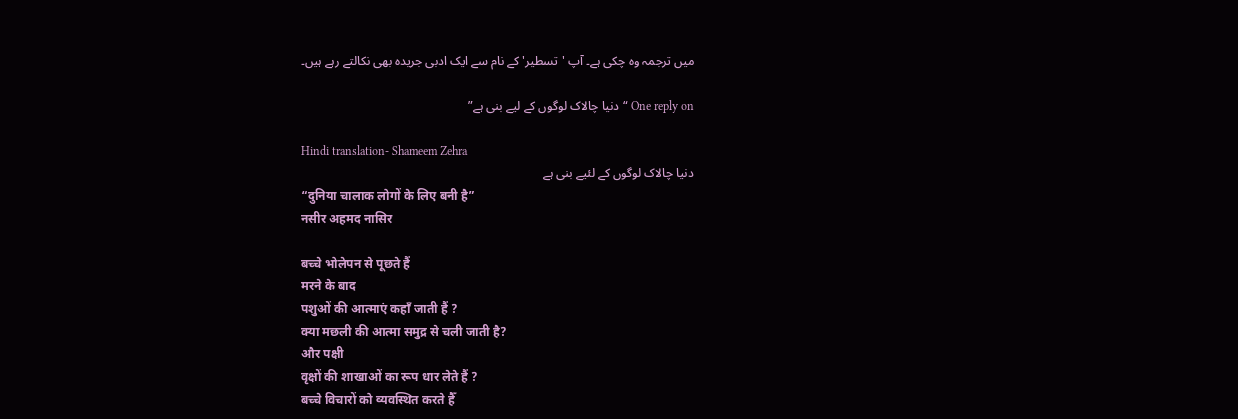میں ترجمہ وہ چکی ہے۔ آپ 'تسطیر' کے نام سے ایک ادبی جریدہ بھی نکالتے رہے ہیں۔

One reply on “دنیا چالاک لوگوں کے لیے بنی ہے”

Hindi translation- Shameem Zehra
دنیا چالاک لوگوں کے لئیے بنی ہے
“दुनिया चालाक लोगों के लिए बनी है”
नसीर अहमद नासिर

बच्चे भोलेपन से पूछते हैं
मरने के बाद
पशुओं की आत्माएं कहाँ जाती हैं ?
क्या मछली की आत्मा समुद्र से चली जाती है?
और पक्षी
वृक्षों की शाखाओं का रूप धार लेते हैं ?
बच्चे विचारों को व्यवस्थित करते हैँ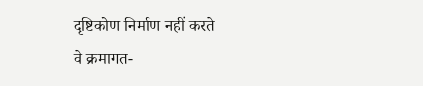दृष्टिकोण निर्माण नहीं करते
वे क्रमागत-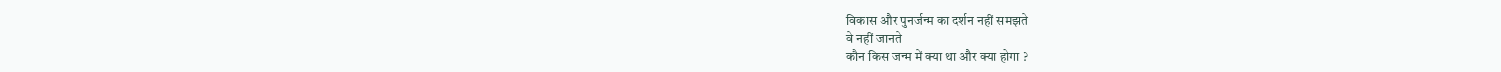विकास और पुनर्जन्म का दर्शन नहीं समझते
वे नहीं जानते
कौन किस जन्म में क्या था और क्या होगा ?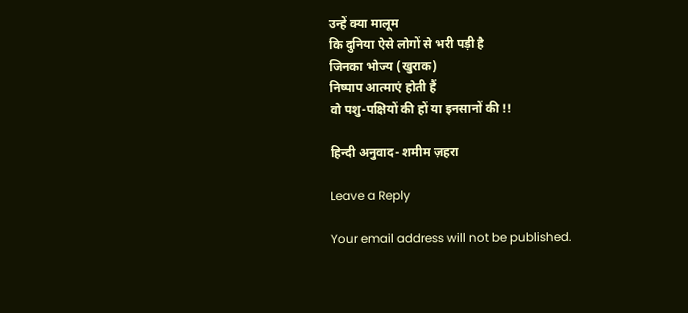उन्हें क्या मालूम
कि दुनिया ऐसे लोगों से भरी पड़ी है
जिनका भोज्य (खुराक)
निष्पाप आत्माएं होती हैं
वो पशु-पक्षियों की हों या इनसानों की !!

हिन्दी अनुवाद- शमीम ज़हरा

Leave a Reply

Your email address will not be published.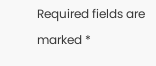Required fields are marked *